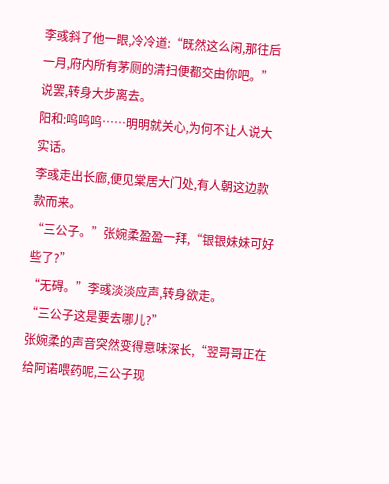李彧斜了他一眼,冷冷道:“既然这么闲,那往后一月,府内所有茅厕的清扫便都交由你吧。”
说罢,转身大步离去。
阳和:呜呜呜……明明就关心,为何不让人说大实话。
李彧走出长廊,便见棠居大门处,有人朝这边款款而来。
“三公子。”张婉柔盈盈一拜,“银银妹妹可好些了?”
“无碍。”李彧淡淡应声,转身欲走。
“三公子这是要去哪儿?”
张婉柔的声音突然变得意味深长,“翌哥哥正在给阿诺喂药呢,三公子现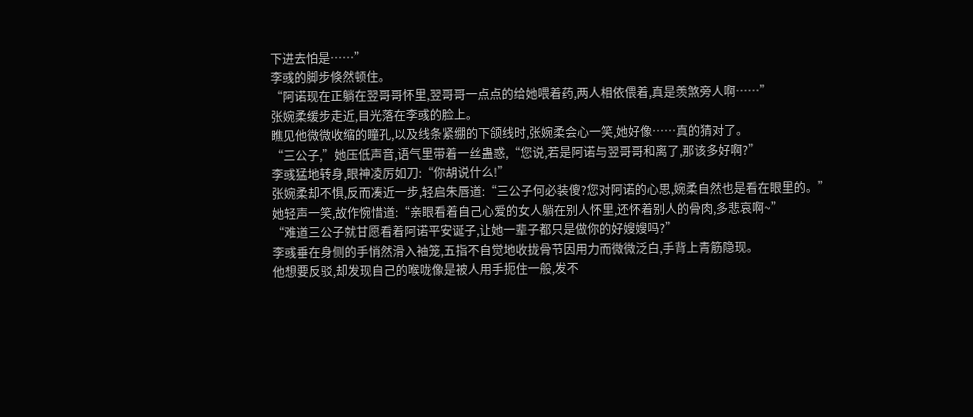下进去怕是……”
李彧的脚步倏然顿住。
“阿诺现在正躺在翌哥哥怀里,翌哥哥一点点的给她喂着药,两人相依偎着,真是羡煞旁人啊……”
张婉柔缓步走近,目光落在李彧的脸上。
瞧见他微微收缩的瞳孔,以及线条紧绷的下颌线时,张婉柔会心一笑,她好像……真的猜对了。
“三公子,”她压低声音,语气里带着一丝蛊惑,“您说,若是阿诺与翌哥哥和离了,那该多好啊?”
李彧猛地转身,眼神凌厉如刀:“你胡说什么!”
张婉柔却不惧,反而凑近一步,轻启朱唇道:“三公子何必装傻?您对阿诺的心思,婉柔自然也是看在眼里的。”
她轻声一笑,故作惋惜道:“亲眼看着自己心爱的女人躺在别人怀里,还怀着别人的骨肉,多悲哀啊~”
“难道三公子就甘愿看着阿诺平安诞子,让她一辈子都只是做你的好嫂嫂吗?”
李彧垂在身侧的手悄然滑入袖笼,五指不自觉地收拢骨节因用力而微微泛白,手背上青筋隐现。
他想要反驳,却发现自己的喉咙像是被人用手扼住一般,发不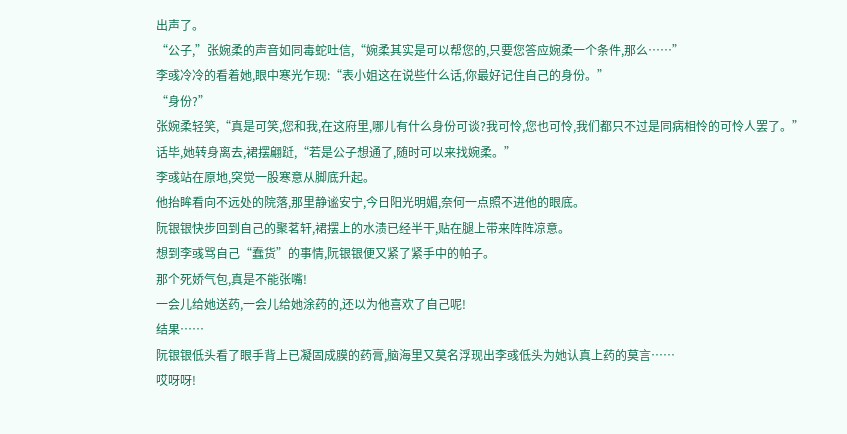出声了。
“公子,”张婉柔的声音如同毒蛇吐信,“婉柔其实是可以帮您的,只要您答应婉柔一个条件,那么……”
李彧冷冷的看着她,眼中寒光乍现:“表小姐这在说些什么话,你最好记住自己的身份。”
“身份?”
张婉柔轻笑,“真是可笑,您和我,在这府里,哪儿有什么身份可谈?我可怜,您也可怜,我们都只不过是同病相怜的可怜人罢了。”
话毕,她转身离去,裙摆翩跹,“若是公子想通了,随时可以来找婉柔。”
李彧站在原地,突觉一股寒意从脚底升起。
他抬眸看向不远处的院落,那里静谧安宁,今日阳光明媚,奈何一点照不进他的眼底。
阮银银快步回到自己的聚茗轩,裙摆上的水渍已经半干,贴在腿上带来阵阵凉意。
想到李彧骂自己“蠢货”的事情,阮银银便又紧了紧手中的帕子。
那个死娇气包,真是不能张嘴!
一会儿给她送药,一会儿给她涂药的,还以为他喜欢了自己呢!
结果……
阮银银低头看了眼手背上已凝固成膜的药膏,脑海里又莫名浮现出李彧低头为她认真上药的莫言……
哎呀呀!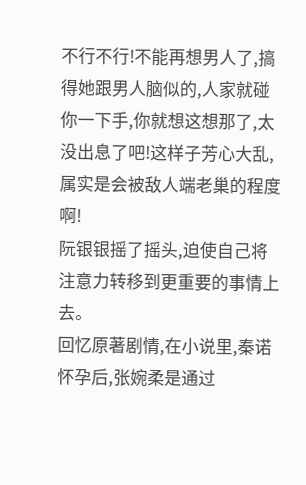不行不行!不能再想男人了,搞得她跟男人脑似的,人家就碰你一下手,你就想这想那了,太没出息了吧!这样子芳心大乱,属实是会被敌人端老巢的程度啊!
阮银银摇了摇头,迫使自己将注意力转移到更重要的事情上去。
回忆原著剧情,在小说里,秦诺怀孕后,张婉柔是通过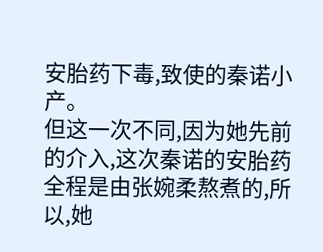安胎药下毒,致使的秦诺小产。
但这一次不同,因为她先前的介入,这次秦诺的安胎药全程是由张婉柔熬煮的,所以,她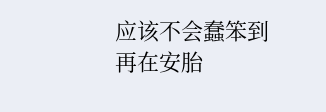应该不会蠢笨到再在安胎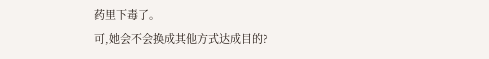药里下毒了。
可,她会不会换成其他方式达成目的?